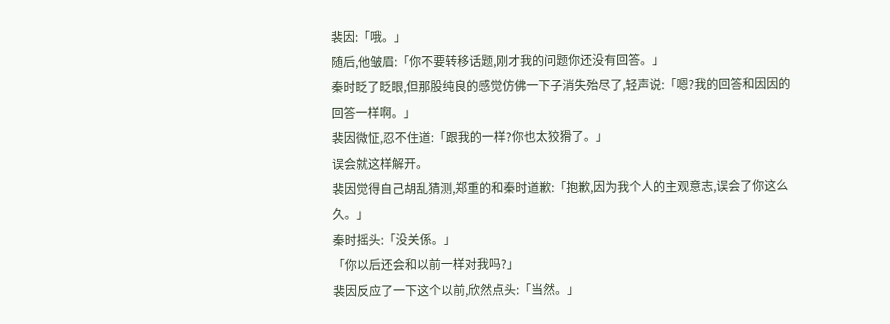裴因:「哦。」
随后,他皱眉:「你不要转移话题,刚才我的问题你还没有回答。」
秦时眨了眨眼,但那股纯良的感觉仿佛一下子消失殆尽了,轻声说:「嗯?我的回答和因因的回答一样啊。」
裴因微怔,忍不住道:「跟我的一样?你也太狡猾了。」
误会就这样解开。
裴因觉得自己胡乱猜测,郑重的和秦时道歉:「抱歉,因为我个人的主观意志,误会了你这么久。」
秦时摇头:「没关係。」
「你以后还会和以前一样对我吗?」
裴因反应了一下这个以前,欣然点头:「当然。」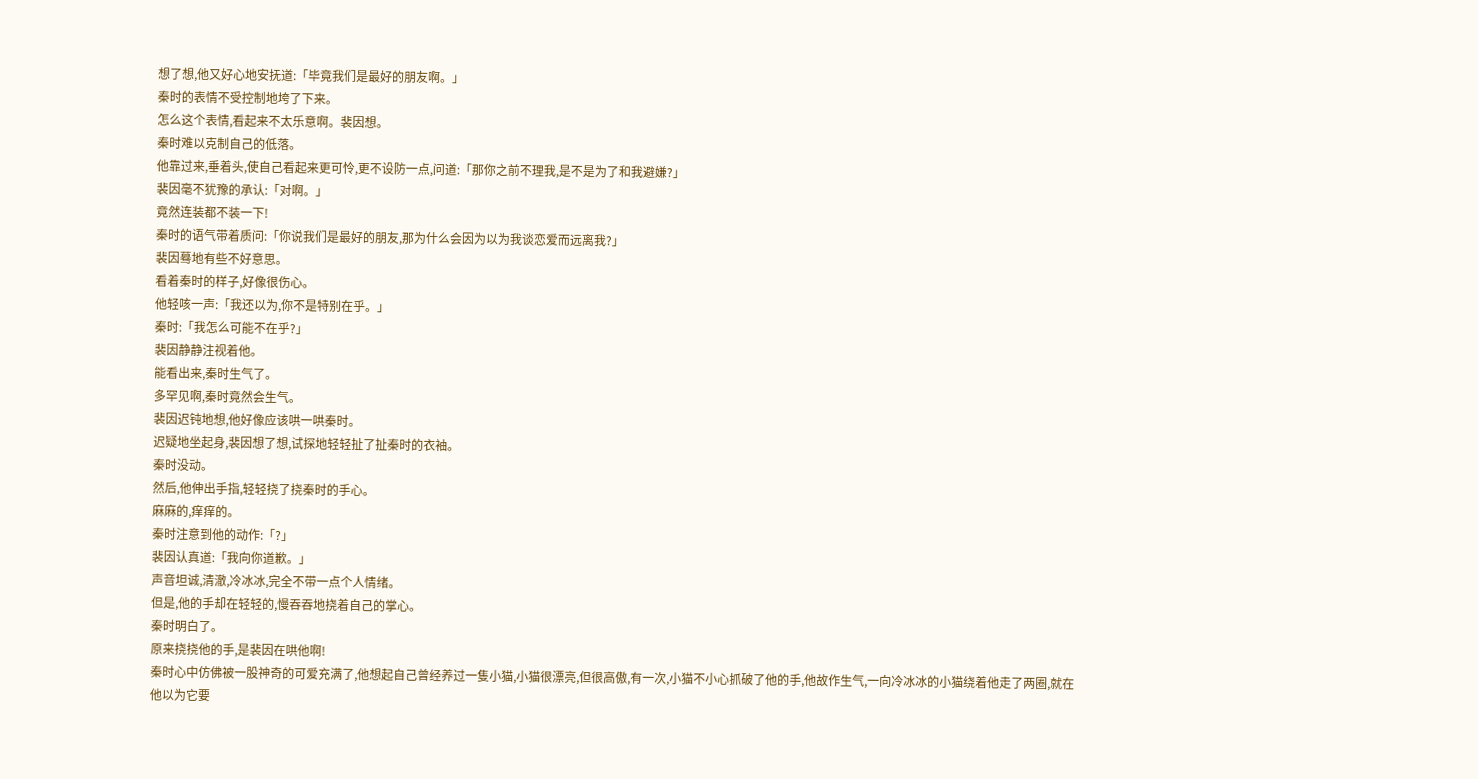想了想,他又好心地安抚道:「毕竟我们是最好的朋友啊。」
秦时的表情不受控制地垮了下来。
怎么这个表情,看起来不太乐意啊。裴因想。
秦时难以克制自己的低落。
他靠过来,垂着头,使自己看起来更可怜,更不设防一点,问道:「那你之前不理我,是不是为了和我避嫌?」
裴因毫不犹豫的承认:「对啊。」
竟然连装都不装一下!
秦时的语气带着质问:「你说我们是最好的朋友,那为什么会因为以为我谈恋爱而远离我?」
裴因蓦地有些不好意思。
看着秦时的样子,好像很伤心。
他轻咳一声:「我还以为,你不是特别在乎。」
秦时:「我怎么可能不在乎?」
裴因静静注视着他。
能看出来,秦时生气了。
多罕见啊,秦时竟然会生气。
裴因迟钝地想,他好像应该哄一哄秦时。
迟疑地坐起身,裴因想了想,试探地轻轻扯了扯秦时的衣袖。
秦时没动。
然后,他伸出手指,轻轻挠了挠秦时的手心。
麻麻的,痒痒的。
秦时注意到他的动作:「?」
裴因认真道:「我向你道歉。」
声音坦诚,清澈,冷冰冰,完全不带一点个人情绪。
但是,他的手却在轻轻的,慢吞吞地挠着自己的掌心。
秦时明白了。
原来挠挠他的手,是裴因在哄他啊!
秦时心中仿佛被一股神奇的可爱充满了,他想起自己曾经养过一隻小猫,小猫很漂亮,但很高傲,有一次,小猫不小心抓破了他的手,他故作生气,一向冷冰冰的小猫绕着他走了两圈,就在他以为它要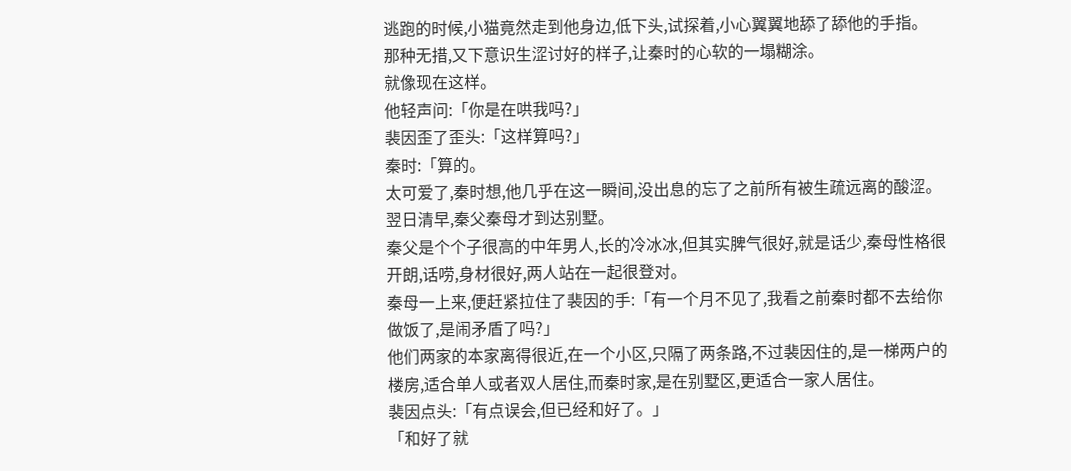逃跑的时候,小猫竟然走到他身边,低下头,试探着,小心翼翼地舔了舔他的手指。
那种无措,又下意识生涩讨好的样子,让秦时的心软的一塌糊涂。
就像现在这样。
他轻声问:「你是在哄我吗?」
裴因歪了歪头:「这样算吗?」
秦时:「算的。
太可爱了,秦时想,他几乎在这一瞬间,没出息的忘了之前所有被生疏远离的酸涩。
翌日清早,秦父秦母才到达别墅。
秦父是个个子很高的中年男人,长的冷冰冰,但其实脾气很好,就是话少,秦母性格很开朗,话唠,身材很好,两人站在一起很登对。
秦母一上来,便赶紧拉住了裴因的手:「有一个月不见了,我看之前秦时都不去给你做饭了,是闹矛盾了吗?」
他们两家的本家离得很近,在一个小区,只隔了两条路,不过裴因住的,是一梯两户的楼房,适合单人或者双人居住,而秦时家,是在别墅区,更适合一家人居住。
裴因点头:「有点误会,但已经和好了。」
「和好了就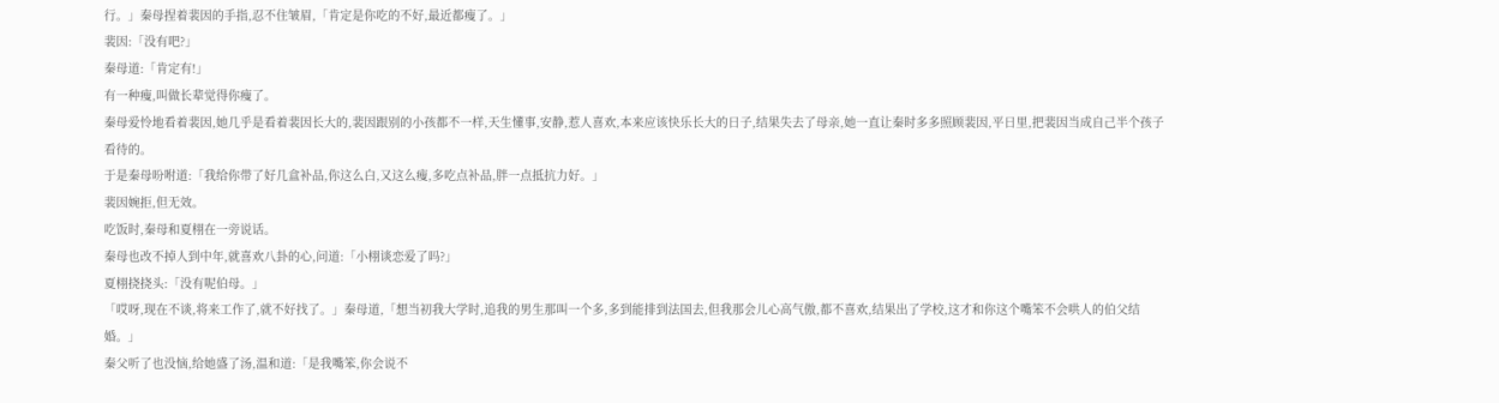行。」秦母捏着裴因的手指,忍不住皱眉,「肯定是你吃的不好,最近都瘦了。」
裴因:「没有吧?」
秦母道:「肯定有!」
有一种瘦,叫做长辈觉得你瘦了。
秦母爱怜地看着裴因,她几乎是看着裴因长大的,裴因跟别的小孩都不一样,天生懂事,安静,惹人喜欢,本来应该快乐长大的日子,结果失去了母亲,她一直让秦时多多照顾裴因,平日里,把裴因当成自己半个孩子看待的。
于是秦母吩咐道:「我给你带了好几盒补品,你这么白,又这么瘦,多吃点补品,胖一点抵抗力好。」
裴因婉拒,但无效。
吃饭时,秦母和夏栩在一旁说话。
秦母也改不掉人到中年,就喜欢八卦的心,问道:「小栩谈恋爱了吗?」
夏栩挠挠头:「没有呢伯母。」
「哎呀,现在不谈,将来工作了,就不好找了。」秦母道,「想当初我大学时,追我的男生那叫一个多,多到能排到法国去,但我那会儿心高气傲,都不喜欢,结果出了学校,这才和你这个嘴笨不会哄人的伯父结婚。」
秦父听了也没恼,给她盛了汤,温和道:「是我嘴笨,你会说不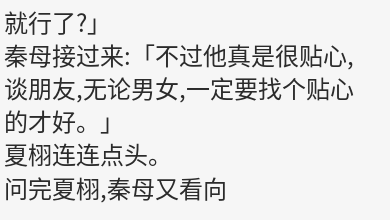就行了?」
秦母接过来:「不过他真是很贴心,谈朋友,无论男女,一定要找个贴心的才好。」
夏栩连连点头。
问完夏栩,秦母又看向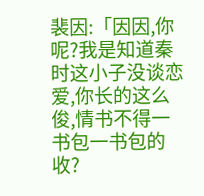裴因:「因因,你呢?我是知道秦时这小子没谈恋爱,你长的这么俊,情书不得一书包一书包的收?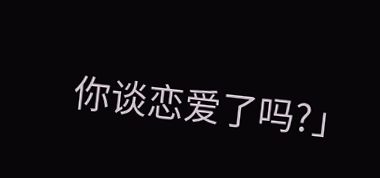你谈恋爱了吗?」